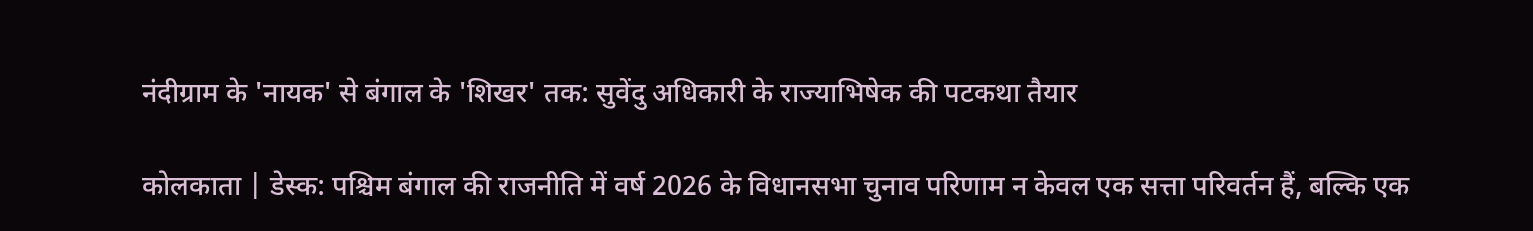नंदीग्राम के 'नायक' से बंगाल के 'शिखर' तक: सुवेंदु अधिकारी के राज्याभिषेक की पटकथा तैयार

कोलकाता | डेस्क: पश्चिम बंगाल की राजनीति में वर्ष 2026 के विधानसभा चुनाव परिणाम न केवल एक सत्ता परिवर्तन हैं, बल्कि एक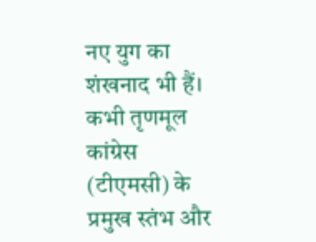नए युग का शंखनाद भी हैं। कभी तृणमूल कांग्रेस (टीएमसी) के प्रमुख स्तंभ और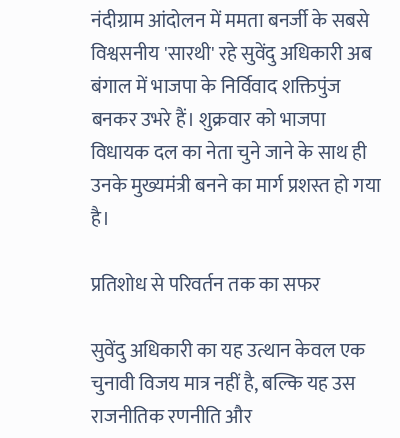नंदीग्राम आंदोलन में ममता बनर्जी के सबसे विश्वसनीय 'सारथी' रहे सुवेंदु अधिकारी अब बंगाल में भाजपा के निर्विवाद शक्तिपुंज बनकर उभरे हैं। शुक्रवार को भाजपा विधायक दल का नेता चुने जाने के साथ ही उनके मुख्यमंत्री बनने का मार्ग प्रशस्त हो गया है।

प्रतिशोध से परिवर्तन तक का सफर

सुवेंदु अधिकारी का यह उत्थान केवल एक चुनावी विजय मात्र नहीं है, बल्कि यह उस राजनीतिक रणनीति और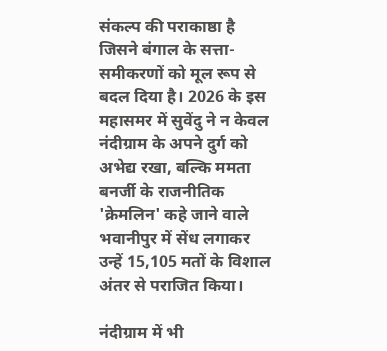संकल्प की पराकाष्ठा है जिसने बंगाल के सत्ता-समीकरणों को मूल रूप से बदल दिया है। 2026 के इस महासमर में सुवेंदु ने न केवल नंदीग्राम के अपने दुर्ग को अभेद्य रखा, बल्कि ममता बनर्जी के राजनीतिक 'क्रेमलिन' कहे जाने वाले भवानीपुर में सेंध लगाकर उन्हें 15,105 मतों के विशाल अंतर से पराजित किया।

नंदीग्राम में भी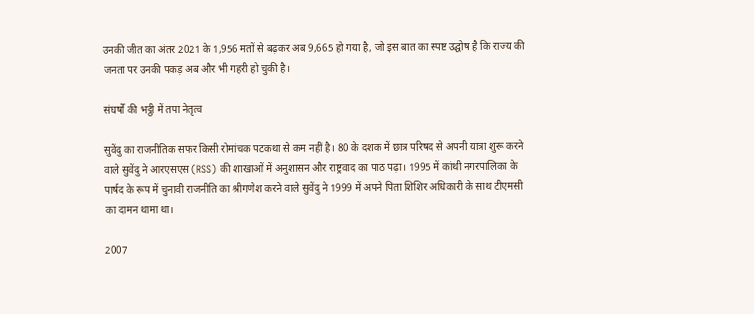उनकी जीत का अंतर 2021 के 1,956 मतों से बढ़कर अब 9,665 हो गया है, जो इस बात का स्पष्ट उद्घोष है कि राज्य की जनता पर उनकी पकड़ अब और भी गहरी हो चुकी है।

संघर्षों की भट्ठी में तपा नेतृत्व

सुवेंदु का राजनीतिक सफर किसी रोमांचक पटकथा से कम नहीं है। 80 के दशक में छात्र परिषद से अपनी यात्रा शुरू करने वाले सुवेंदु ने आरएसएस (RSS) की शाखाओं में अनुशासन और राष्ट्रवाद का पाठ पढ़ा। 1995 में कांथी नगरपालिका के पार्षद के रूप में चुनावी राजनीति का श्रीगणेश करने वाले सुवेंदु ने 1999 में अपने पिता शिशिर अधिकारी के साथ टीएमसी का दामन थामा था।

2007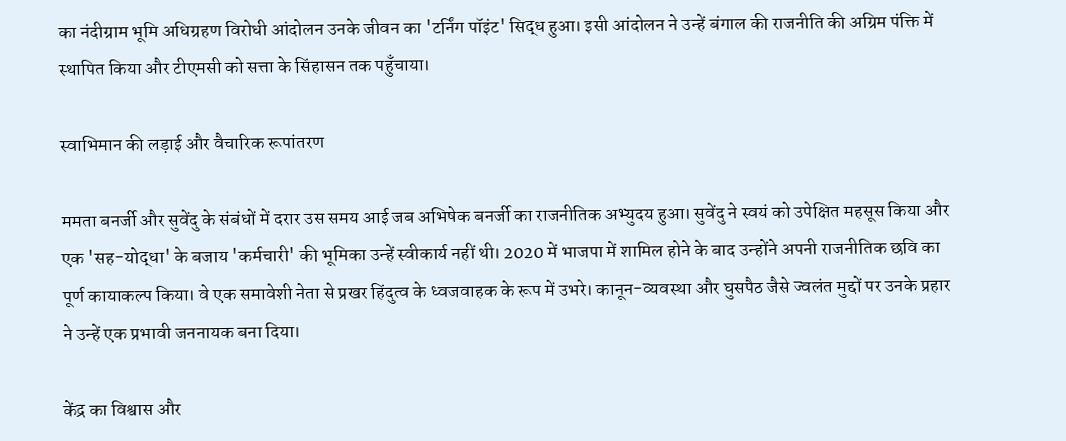का नंदीग्राम भूमि अधिग्रहण विरोधी आंदोलन उनके जीवन का 'टर्निंग पॉइंट' सिद्ध हुआ। इसी आंदोलन ने उन्हें बंगाल की राजनीति की अग्रिम पंक्ति में स्थापित किया और टीएमसी को सत्ता के सिंहासन तक पहुँचाया।

स्वाभिमान की लड़ाई और वैचारिक रूपांतरण

ममता बनर्जी और सुवेंदु के संबंधों में दरार उस समय आई जब अभिषेक बनर्जी का राजनीतिक अभ्युदय हुआ। सुवेंदु ने स्वयं को उपेक्षित महसूस किया और एक 'सह-योद्धा' के बजाय 'कर्मचारी' की भूमिका उन्हें स्वीकार्य नहीं थी। 2020 में भाजपा में शामिल होने के बाद उन्होंने अपनी राजनीतिक छवि का पूर्ण कायाकल्प किया। वे एक समावेशी नेता से प्रखर हिंदुत्व के ध्वजवाहक के रूप में उभरे। कानून-व्यवस्था और घुसपैठ जैसे ज्वलंत मुद्दों पर उनके प्रहार ने उन्हें एक प्रभावी जननायक बना दिया।

केंद्र का विश्वास और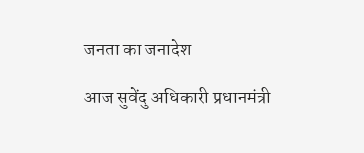जनता का जनादेश

आज सुवेंदु अधिकारी प्रधानमंत्री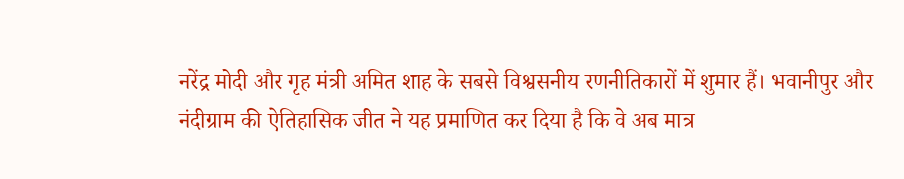नरेंद्र मोदी और गृह मंत्री अमित शाह के सबसे विश्वसनीय रणनीतिकारों में शुमार हैं। भवानीपुर और नंदीग्राम की ऐतिहासिक जीत ने यह प्रमाणित कर दिया है कि वे अब मात्र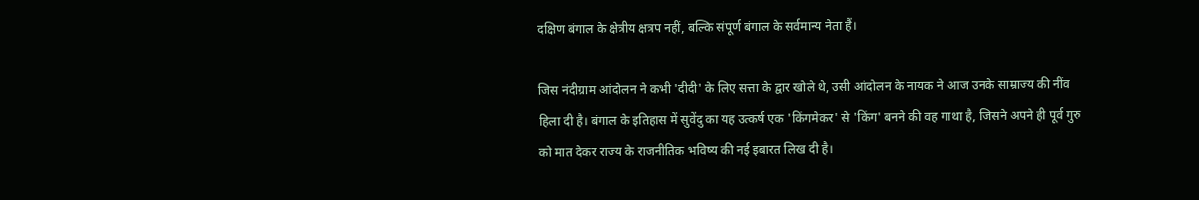दक्षिण बंगाल के क्षेत्रीय क्षत्रप नहीं, बल्कि संपूर्ण बंगाल के सर्वमान्य नेता हैं।

जिस नंदीग्राम आंदोलन ने कभी 'दीदी' के लिए सत्ता के द्वार खोले थे, उसी आंदोलन के नायक ने आज उनके साम्राज्य की नींव हिला दी है। बंगाल के इतिहास में सुवेंदु का यह उत्कर्ष एक 'किंगमेकर' से 'किंग' बनने की वह गाथा है, जिसने अपने ही पूर्व गुरु को मात देकर राज्य के राजनीतिक भविष्य की नई इबारत लिख दी है।